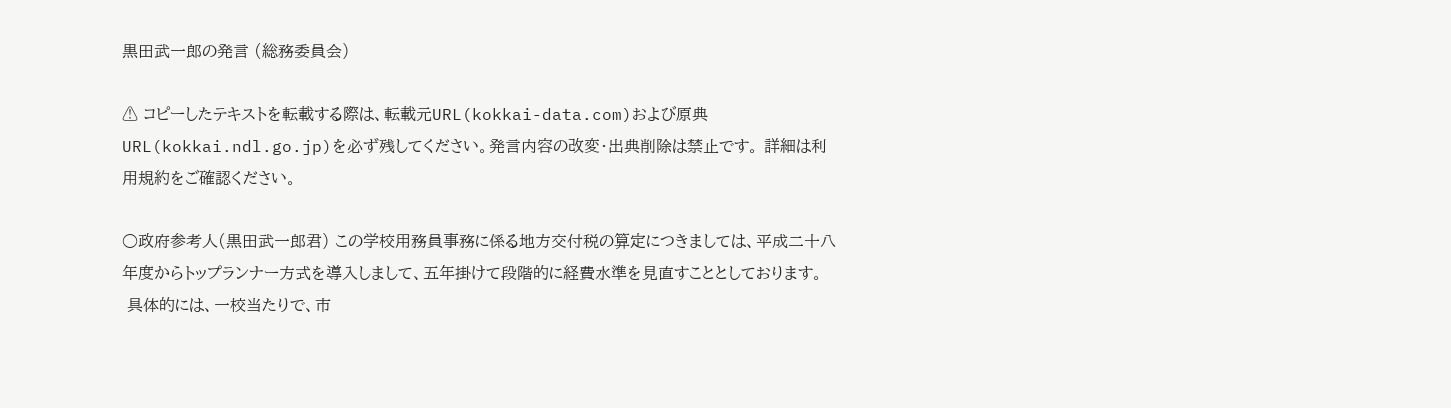黒田武一郎の発言 (総務委員会)

⚠ コピーしたテキストを転載する際は、転載元URL(kokkai-data.com)および原典URL(kokkai.ndl.go.jp)を必ず残してください。発言内容の改変・出典削除は禁止です。 詳細は利用規約をご確認ください。

○政府参考人(黒田武一郎君) この学校用務員事務に係る地方交付税の算定につきましては、平成二十八年度からトップランナー方式を導入しまして、五年掛けて段階的に経費水準を見直すこととしております。
 具体的には、一校当たりで、市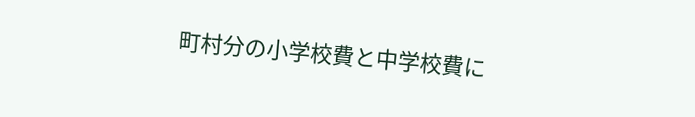町村分の小学校費と中学校費に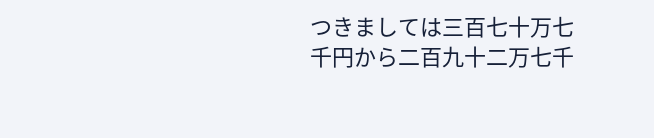つきましては三百七十万七千円から二百九十二万七千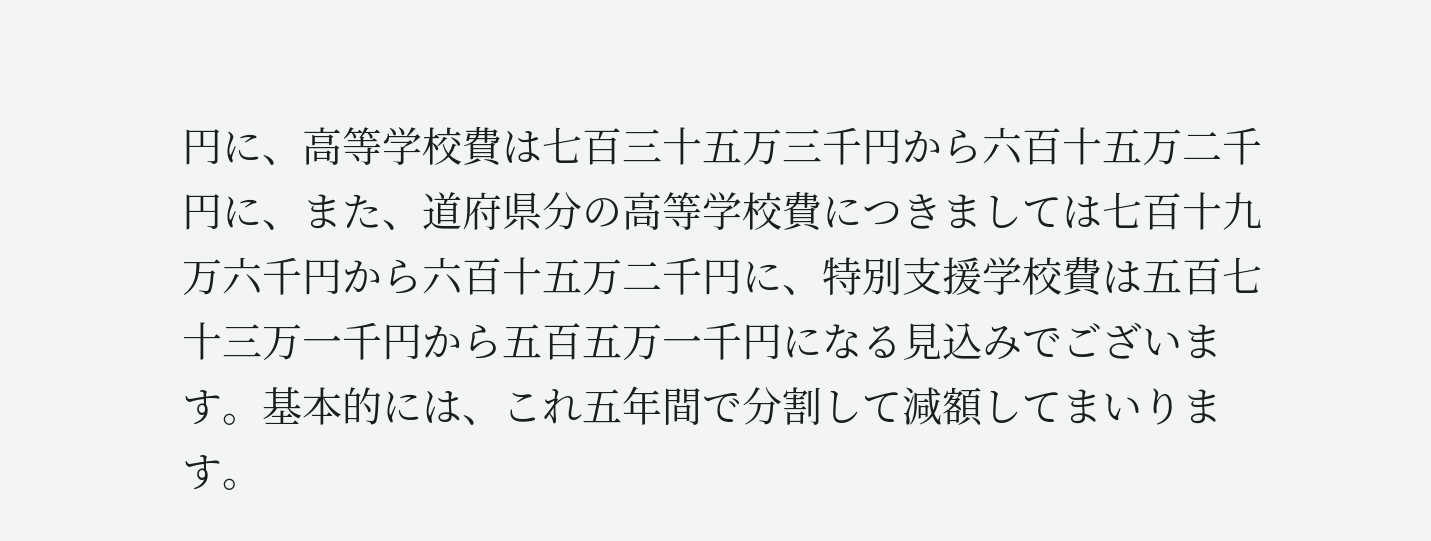円に、高等学校費は七百三十五万三千円から六百十五万二千円に、また、道府県分の高等学校費につきましては七百十九万六千円から六百十五万二千円に、特別支援学校費は五百七十三万一千円から五百五万一千円になる見込みでございます。基本的には、これ五年間で分割して減額してまいります。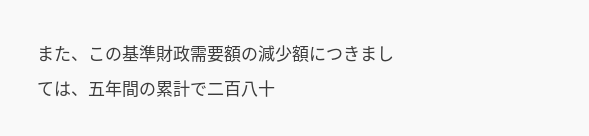また、この基準財政需要額の減少額につきましては、五年間の累計で二百八十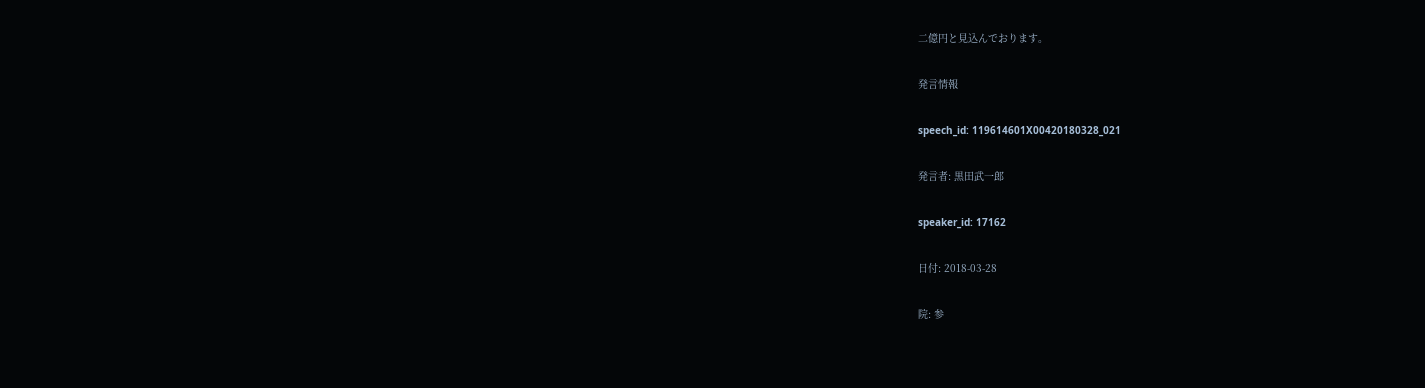二億円と見込んでおります。

発言情報

speech_id: 119614601X00420180328_021

発言者: 黒田武一郎

speaker_id: 17162

日付: 2018-03-28

院: 参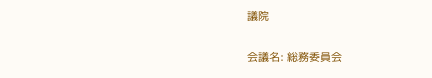議院

会議名: 総務委員会